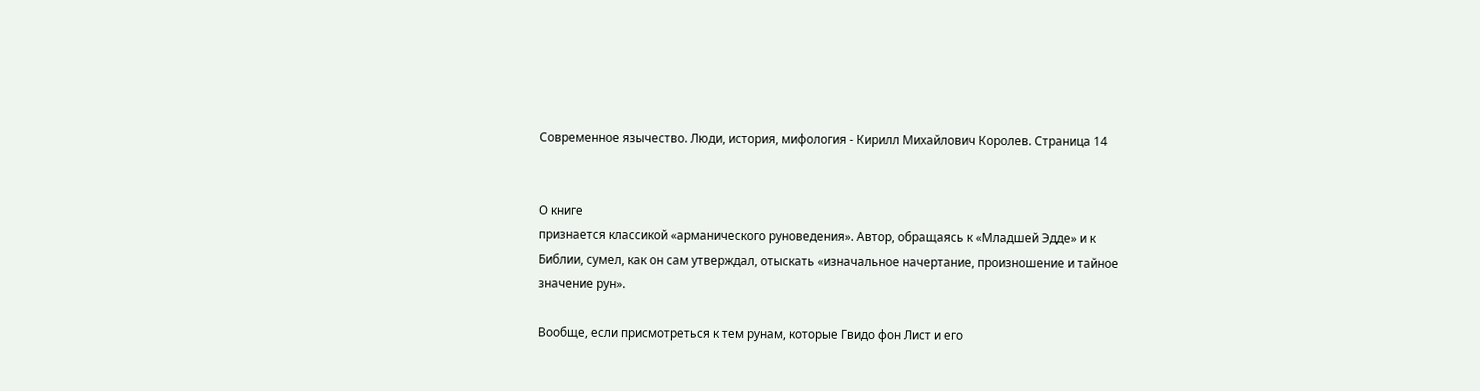Современное язычество. Люди, история, мифология - Кирилл Михайлович Королев. Страница 14


О книге
признается классикой «арманического руноведения». Автор, обращаясь к «Младшей Эдде» и к Библии, сумел, как он сам утверждал, отыскать «изначальное начертание, произношение и тайное значение рун».

Вообще, если присмотреться к тем рунам, которые Гвидо фон Лист и его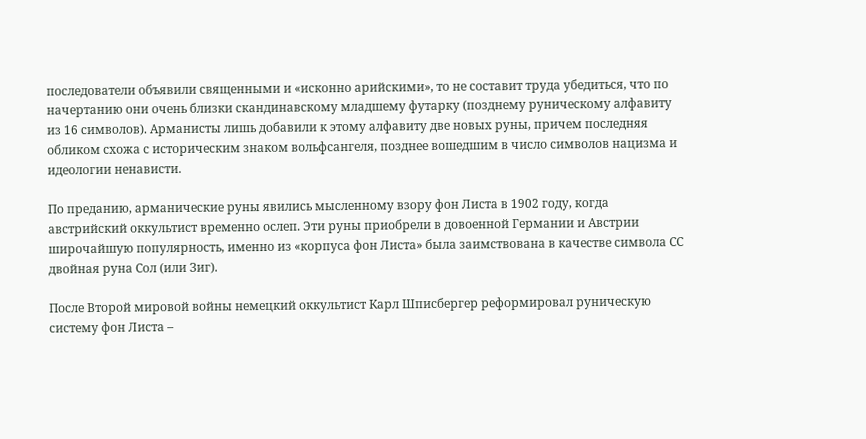последователи объявили священными и «исконно арийскими», то не составит труда убедиться, что по начертанию они очень близки скандинавскому младшему футарку (позднему руническому алфавиту из 16 символов). Арманисты лишь добавили к этому алфавиту две новых руны, причем последняя обликом схожа с историческим знаком вольфсангеля, позднее вошедшим в число символов нацизма и идеологии ненависти.

По преданию, арманические руны явились мысленному взору фон Листа в 1902 году, когда австрийский оккультист временно ослеп. Эти руны приобрели в довоенной Германии и Австрии широчайшую популярность, именно из «корпуса фон Листа» была заимствована в качестве символа СС двойная руна Сол (или Зиг).

После Второй мировой войны немецкий оккультист Карл Шписбергер реформировал руническую систему фон Листа –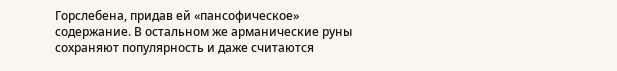Горслебена, придав ей «пансофическое» содержание. В остальном же арманические руны сохраняют популярность и даже считаются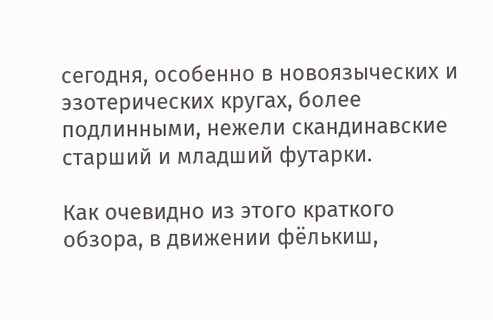сегодня, особенно в новоязыческих и эзотерических кругах, более подлинными, нежели скандинавские старший и младший футарки.

Как очевидно из этого краткого обзора, в движении фёлькиш,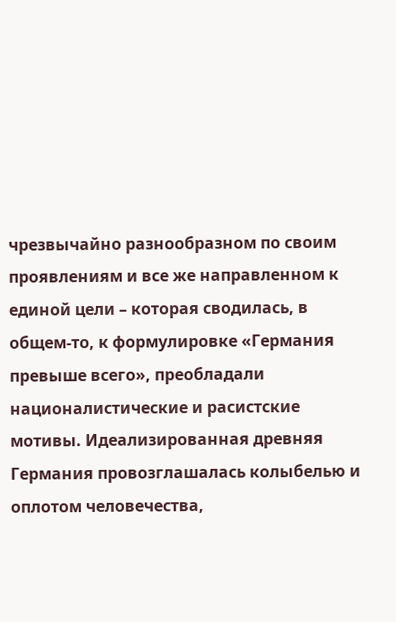чрезвычайно разнообразном по своим проявлениям и все же направленном к единой цели – которая сводилась, в общем-то, к формулировке «Германия превыше всего», преобладали националистические и расистские мотивы. Идеализированная древняя Германия провозглашалась колыбелью и оплотом человечества,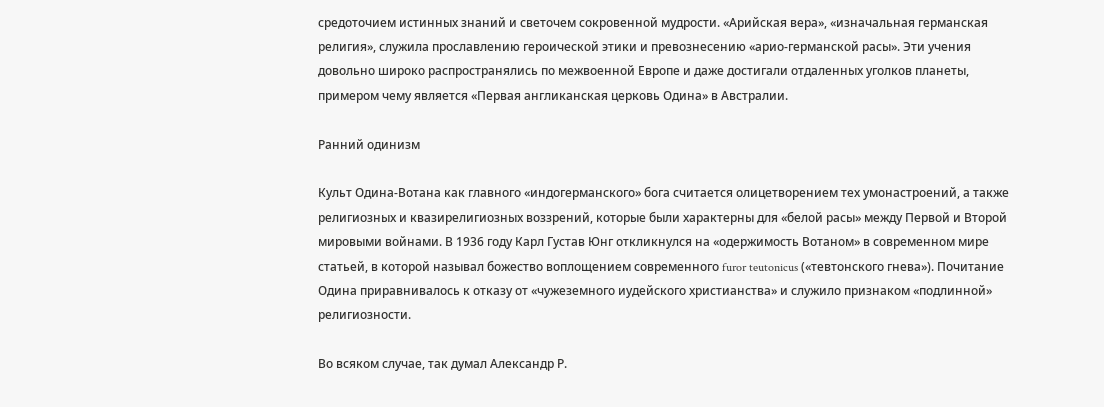средоточием истинных знаний и светочем сокровенной мудрости. «Арийская вера», «изначальная германская религия», служила прославлению героической этики и превознесению «арио-германской расы». Эти учения довольно широко распространялись по межвоенной Европе и даже достигали отдаленных уголков планеты, примером чему является «Первая англиканская церковь Одина» в Австралии.

Ранний одинизм

Культ Одина-Вотана как главного «индогерманского» бога считается олицетворением тех умонастроений, а также религиозных и квазирелигиозных воззрений, которые были характерны для «белой расы» между Первой и Второй мировыми войнами. В 1936 году Карл Густав Юнг откликнулся на «одержимость Вотаном» в современном мире статьей, в которой называл божество воплощением современного furor teutonicus («тевтонского гнева»). Почитание Одина приравнивалось к отказу от «чужеземного иудейского христианства» и служило признаком «подлинной» религиозности.

Во всяком случае, так думал Александр Р.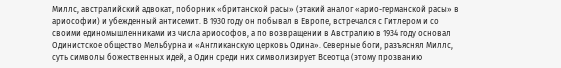Миллс, австралийский адвокат, поборник «британской расы» (этакий аналог «арио-германской расы» в ариософии) и убежденный антисемит. В 1930 году он побывал в Европе, встречался с Гитлером и со своими единомышленниками из числа ариософов, а по возвращении в Австралию в 1934 году основал Одинистское общество Мельбурна и «Англиканскую церковь Одина». Северные боги, разъяснял Миллс, суть символы божественных идей, а Один среди них символизирует Всеотца (этому прозванию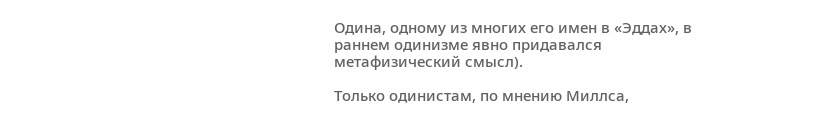Одина, одному из многих его имен в «Эддах», в раннем одинизме явно придавался метафизический смысл).

Только одинистам, по мнению Миллса,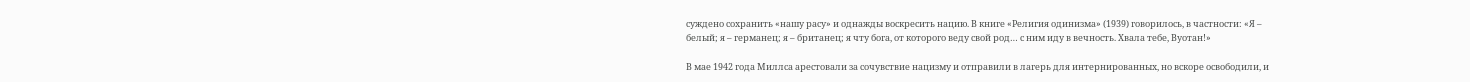суждено сохранить «нашу расу» и однажды воскресить нацию. В книге «Религия одинизма» (1939) говорилось, в частности: «Я – белый; я – германец; я – британец; я чту бога, от которого веду свой род… с ним иду в вечность. Хвала тебе, Вуотан!»

В мае 1942 года Миллса арестовали за сочувствие нацизму и отправили в лагерь для интернированных, но вскоре освободили, и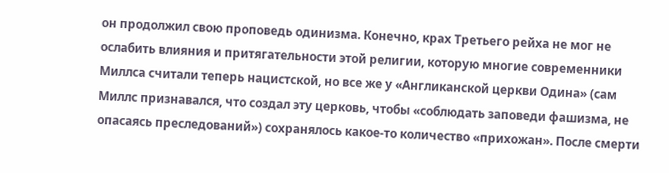он продолжил свою проповедь одинизма. Конечно, крах Третьего рейха не мог не ослабить влияния и притягательности этой религии, которую многие современники Миллса считали теперь нацистской, но все же у «Англиканской церкви Одина» (сам Миллс признавался, что создал эту церковь, чтобы «соблюдать заповеди фашизма, не опасаясь преследований») сохранялось какое-то количество «прихожан». После смерти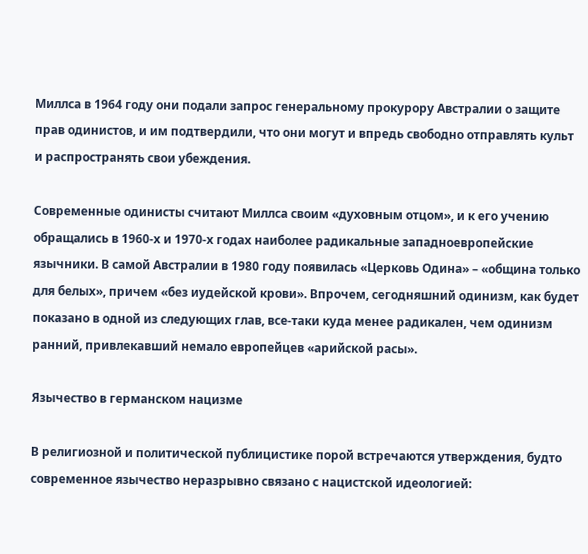Миллса в 1964 году они подали запрос генеральному прокурору Австралии о защите прав одинистов, и им подтвердили, что они могут и впредь свободно отправлять культ и распространять свои убеждения.

Современные одинисты считают Миллса своим «духовным отцом», и к его учению обращались в 1960-х и 1970-х годах наиболее радикальные западноевропейские язычники. В самой Австралии в 1980 году появилась «Церковь Одина» – «община только для белых», причем «без иудейской крови». Впрочем, сегодняшний одинизм, как будет показано в одной из следующих глав, все-таки куда менее радикален, чем одинизм ранний, привлекавший немало европейцев «арийской расы».

Язычество в германском нацизме

В религиозной и политической публицистике порой встречаются утверждения, будто современное язычество неразрывно связано с нацистской идеологией: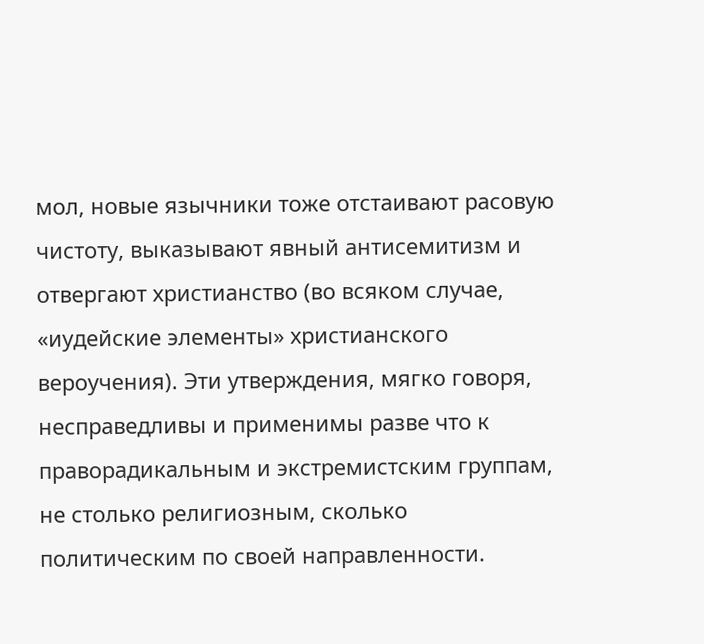мол, новые язычники тоже отстаивают расовую чистоту, выказывают явный антисемитизм и отвергают христианство (во всяком случае, «иудейские элементы» христианского вероучения). Эти утверждения, мягко говоря, несправедливы и применимы разве что к праворадикальным и экстремистским группам, не столько религиозным, сколько политическим по своей направленности.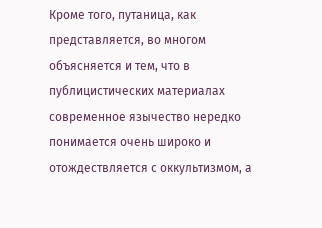Кроме того, путаница, как представляется, во многом объясняется и тем, что в публицистических материалах современное язычество нередко понимается очень широко и отождествляется с оккультизмом, а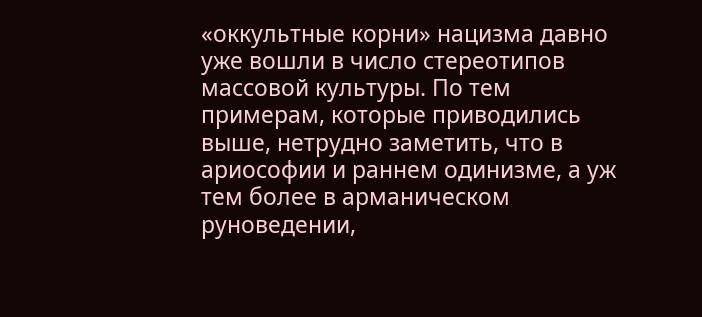«оккультные корни» нацизма давно уже вошли в число стереотипов массовой культуры. По тем примерам, которые приводились выше, нетрудно заметить, что в ариософии и раннем одинизме, а уж тем более в арманическом руноведении,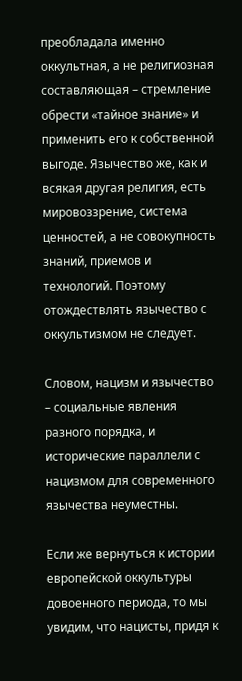преобладала именно оккультная, а не религиозная составляющая – стремление обрести «тайное знание» и применить его к собственной выгоде. Язычество же, как и всякая другая религия, есть мировоззрение, система ценностей, а не совокупность знаний, приемов и технологий. Поэтому отождествлять язычество с оккультизмом не следует.

Словом, нацизм и язычество – социальные явления разного порядка, и исторические параллели с нацизмом для современного язычества неуместны.

Если же вернуться к истории европейской оккультуры довоенного периода, то мы увидим, что нацисты, придя к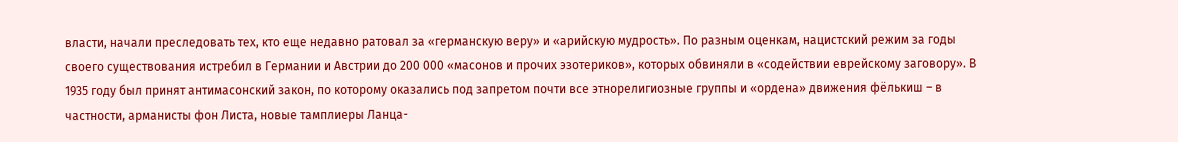власти, начали преследовать тех, кто еще недавно ратовал за «германскую веру» и «арийскую мудрость». По разным оценкам, нацистский режим за годы своего существования истребил в Германии и Австрии до 200 000 «масонов и прочих эзотериков», которых обвиняли в «содействии еврейскому заговору». В 1935 году был принят антимасонский закон, по которому оказались под запретом почти все этнорелигиозные группы и «ордена» движения фёлькиш – в частности, арманисты фон Листа, новые тамплиеры Ланца-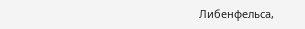Либенфельса,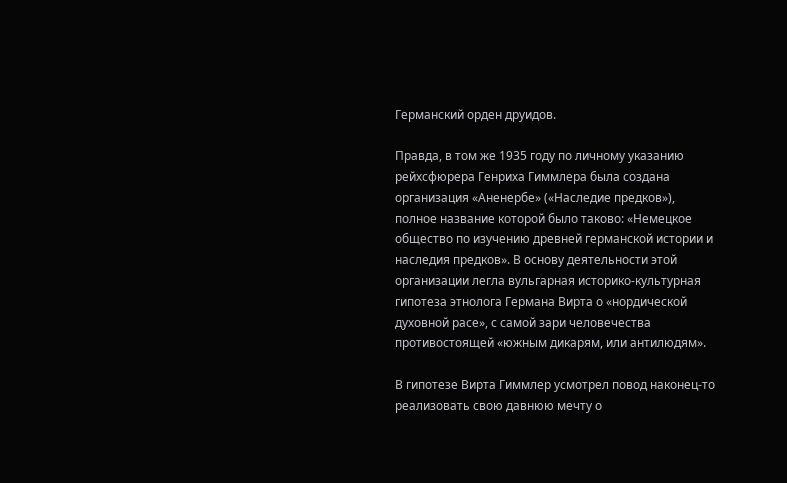Германский орден друидов.

Правда, в том же 1935 году по личному указанию рейхсфюрера Генриха Гиммлера была создана организация «Аненербе» («Наследие предков»), полное название которой было таково: «Немецкое общество по изучению древней германской истории и наследия предков». В основу деятельности этой организации легла вульгарная историко-культурная гипотеза этнолога Германа Вирта о «нордической духовной расе», с самой зари человечества противостоящей «южным дикарям, или антилюдям».

В гипотезе Вирта Гиммлер усмотрел повод наконец-то реализовать свою давнюю мечту о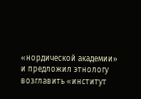«нордической академии» и предложил этнологу возглавить «институт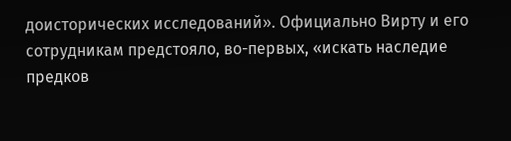доисторических исследований». Официально Вирту и его сотрудникам предстояло, во-первых, «искать наследие предков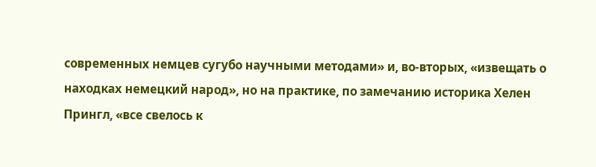современных немцев сугубо научными методами» и, во-вторых, «извещать о находках немецкий народ», но на практике, по замечанию историка Хелен Прингл, «все свелось к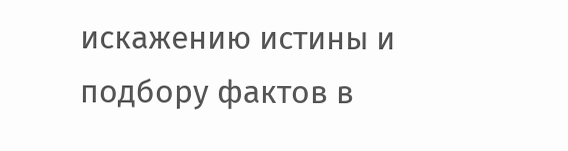искажению истины и подбору фактов в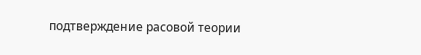подтверждение расовой теории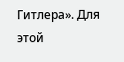Гитлера». Для этой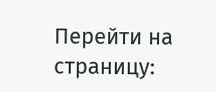Перейти на страницу: